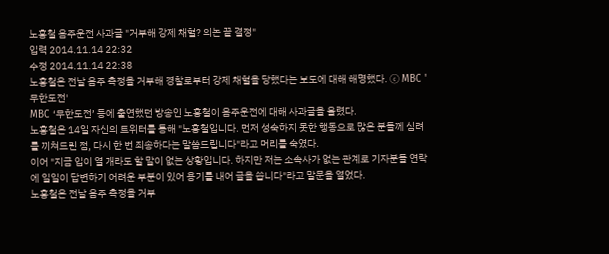노홍철 음주운전 사과글 "거부해 강제 채혈? 의논 끝 결정"
입력 2014.11.14 22:32
수정 2014.11.14 22:38
노홍철은 전날 음주 측정을 거부해 경찰로부터 강제 채혈을 당했다는 보도에 대해 해명했다. ⓒ MBC '무한도전'
MBC ‘무한도전’ 등에 출연했던 방송인 노홍철이 음주운전에 대해 사과글을 올렸다.
노홍철은 14일 자신의 트위터를 통해 "노홍철입니다. 먼저 성숙하지 못한 행동으로 많은 분들께 심려를 끼쳐드린 점, 다시 한 번 죄송하다는 말씀드립니다"라고 머리를 숙였다.
이어 "지금 입이 열 개라도 할 말이 없는 상황입니다. 하지만 저는 소속사가 없는 관계로 기자분들 연락에 일일이 답변하기 어려운 부분이 있어 용기를 내어 글을 씁니다"라고 말문을 열었다.
노홍철은 전날 음주 측정을 거부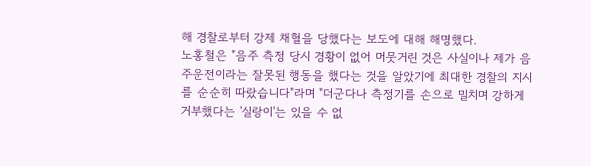해 경찰로부터 강제 채혈을 당했다는 보도에 대해 해명했다.
노홍철은 "음주 측정 당시 경황이 없어 머뭇거린 것은 사실이나 제가 음주운전이라는 잘못된 행동을 했다는 것을 알았기에 최대한 경찰의 지시를 순순히 따랐습니다"라며 "더군다나 측정기를 손으로 밀치며 강하게 거부했다는 '실랑이'는 있을 수 없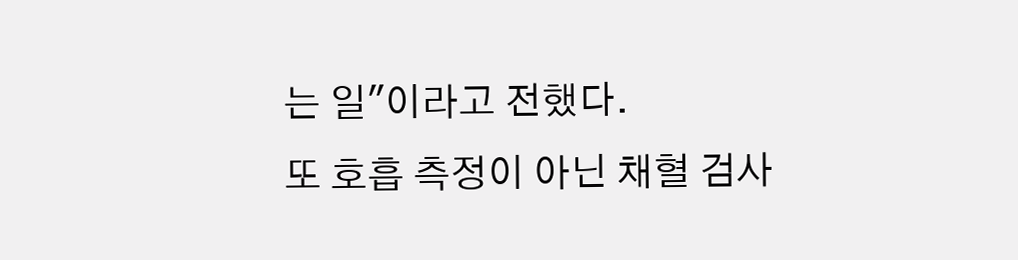는 일"이라고 전했다.
또 호흡 측정이 아닌 채혈 검사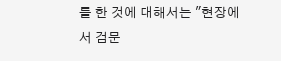를 한 것에 대해서는 "현장에서 검문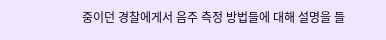중이던 경찰에게서 음주 측정 방법들에 대해 설명을 들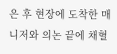은 후 현장에 도착한 매니저와 의논 끝에 채혈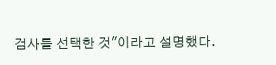검사를 선택한 것"이라고 설명했다.